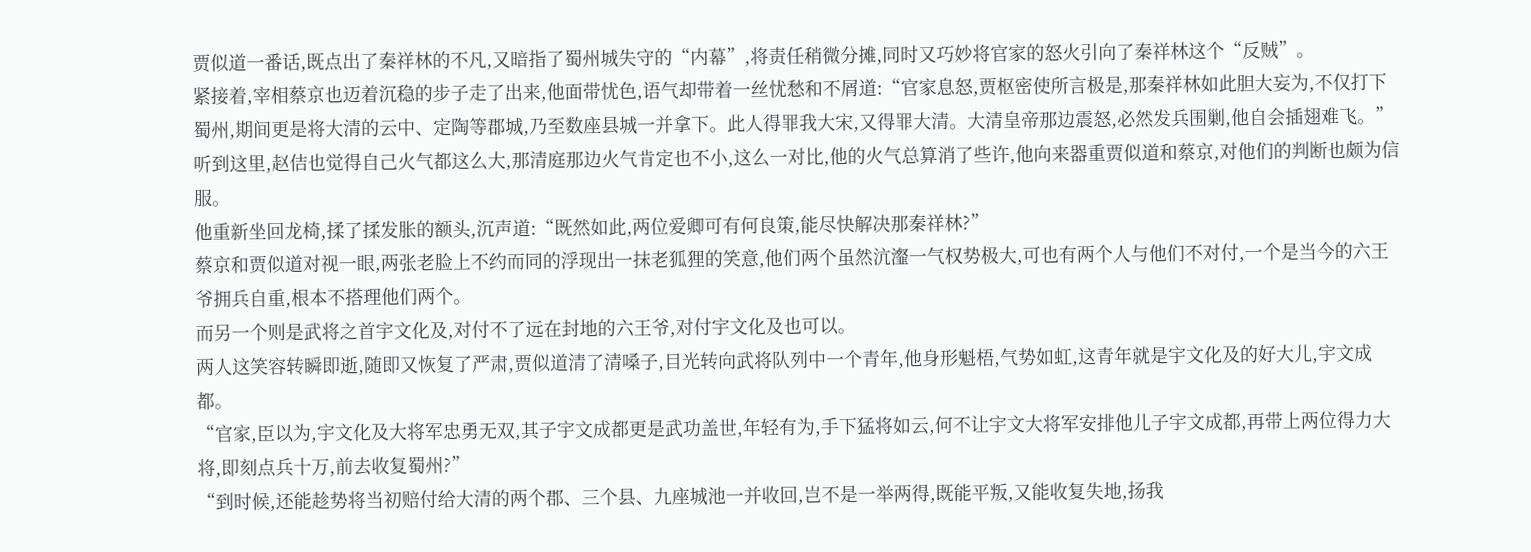贾似道一番话,既点出了秦祥林的不凡,又暗指了蜀州城失守的“内幕”,将责任稍微分摊,同时又巧妙将官家的怒火引向了秦祥林这个“反贼”。
紧接着,宰相蔡京也迈着沉稳的步子走了出来,他面带忧色,语气却带着一丝忧愁和不屑道:“官家息怒,贾枢密使所言极是,那秦祥林如此胆大妄为,不仅打下蜀州,期间更是将大清的云中、定陶等郡城,乃至数座县城一并拿下。此人得罪我大宋,又得罪大清。大清皇帝那边震怒,必然发兵围剿,他自会插翅难飞。”
听到这里,赵佶也觉得自己火气都这么大,那清庭那边火气肯定也不小,这么一对比,他的火气总算消了些许,他向来器重贾似道和蔡京,对他们的判断也颇为信服。
他重新坐回龙椅,揉了揉发胀的额头,沉声道:“既然如此,两位爱卿可有何良策,能尽快解决那秦祥林?”
蔡京和贾似道对视一眼,两张老脸上不约而同的浮现出一抹老狐狸的笑意,他们两个虽然沆瀣一气权势极大,可也有两个人与他们不对付,一个是当今的六王爷拥兵自重,根本不搭理他们两个。
而另一个则是武将之首宇文化及,对付不了远在封地的六王爷,对付宇文化及也可以。
两人这笑容转瞬即逝,随即又恢复了严肃,贾似道清了清嗓子,目光转向武将队列中一个青年,他身形魁梧,气势如虹,这青年就是宇文化及的好大儿,宇文成都。
“官家,臣以为,宇文化及大将军忠勇无双,其子宇文成都更是武功盖世,年轻有为,手下猛将如云,何不让宇文大将军安排他儿子宇文成都,再带上两位得力大将,即刻点兵十万,前去收复蜀州?”
“到时候,还能趁势将当初赔付给大清的两个郡、三个县、九座城池一并收回,岂不是一举两得,既能平叛,又能收复失地,扬我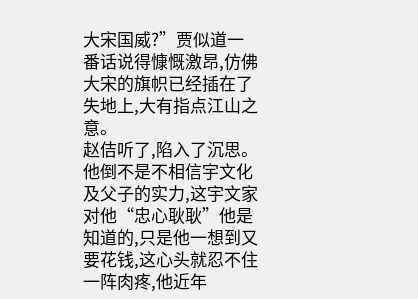大宋国威?”贾似道一番话说得慷慨激昂,仿佛大宋的旗帜已经插在了失地上,大有指点江山之意。
赵佶听了,陷入了沉思。
他倒不是不相信宇文化及父子的实力,这宇文家对他“忠心耿耿”他是知道的,只是他一想到又要花钱,这心头就忍不住一阵肉疼,他近年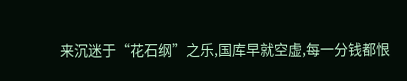来沉迷于“花石纲”之乐,国库早就空虚,每一分钱都恨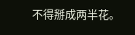不得掰成两半花。